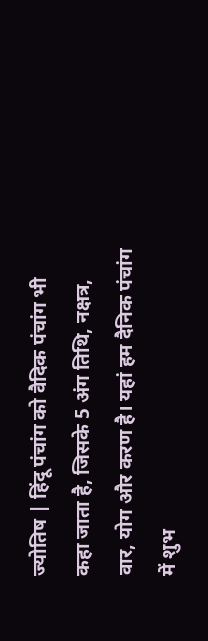ज्योतिष | हिंदू पंचांग को वैदिक पंचांग भी कहा जाता है, जिसके 5 अंग तिथि, नक्षत्र, वार, योग और करण है। यहां हम दैनिक पंचांग में शुभ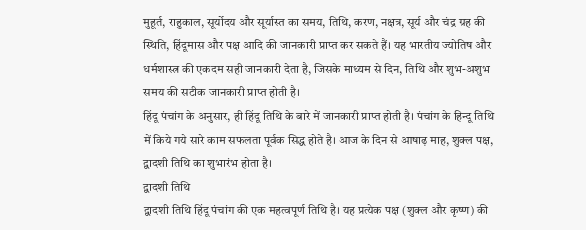मुहूर्त, राहुकाल, सूर्योदय और सूर्यास्त का समय, तिथि, करण, नक्षत्र, सूर्य और चंद्र ग्रह की स्थिति, हिंदूमास और पक्ष आदि की जानकारी प्राप्त कर सकते हैं। यह भारतीय ज्योतिष और धर्मशास्त्र की एकदम सही जानकारी देता है, जिसके माध्यम से दिन, तिथि और शुभ-अशुभ समय की सटीक जानकारी प्राप्त होती है।
हिंदू पंचांग के अनुसार, ही हिंदू तिथि के बारे में जानकारी प्राप्त होती है। पंचांग के हिन्दू तिथि में किये गये सारे काम सफलता पूर्वक सिद्ध होते है। आज के दिन से आषाढ़ माह, शुक्ल पक्ष, द्वादशी तिथि का शुभारंभ होता है।
द्वादशी तिथि
द्वादशी तिथि हिंदू पंचांग की एक महत्वपूर्ण तिथि है। यह प्रत्येक पक्ष (शुक्ल और कृष्ण) की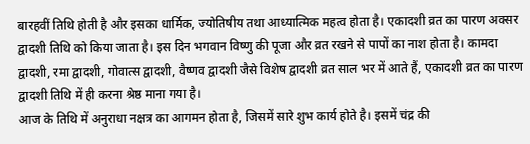बारहवीं तिथि होती है और इसका धार्मिक, ज्योतिषीय तथा आध्यात्मिक महत्व होता है। एकादशी व्रत का पारण अक्सर द्वादशी तिथि को किया जाता है। इस दिन भगवान विष्णु की पूजा और व्रत रखने से पापों का नाश होता है। कामदा द्वादशी, रमा द्वादशी, गोवात्स द्वादशी, वैष्णव द्वादशी जैसे विशेष द्वादशी व्रत साल भर में आते हैं, एकादशी व्रत का पारण द्वादशी तिथि में ही करना श्रेष्ठ माना गया है।
आज के तिथि में अनुराधा नक्षत्र का आगमन होता है, जिसमें सारे शुभ कार्य होते है। इसमें चंद्र की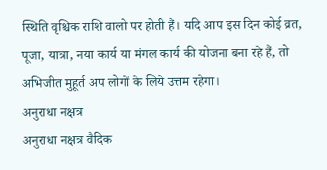स्थिति वृश्चिक राशि वालो पर होती हैं। यदि आप इस दिन कोई व्रत, पूजा, यात्रा, नया कार्य या मंगल कार्य की योजना बना रहे हैं, तो अभिजीत मुहूर्त अप लोगों के लिये उत्तम रहेगा।
अनुराधा नक्षत्र
अनुराधा नक्षत्र वैदिक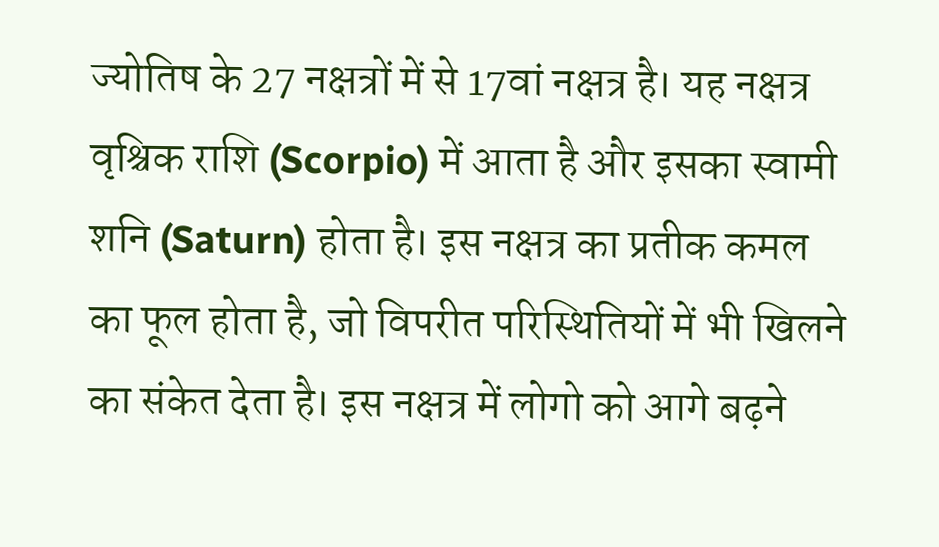ज्योतिष के 27 नक्षत्रों में से 17वां नक्षत्र है। यह नक्षत्र वृश्चिक राशि (Scorpio) में आता है और इसका स्वामी शनि (Saturn) होता है। इस नक्षत्र का प्रतीक कमल का फूल होता है, जो विपरीत परिस्थितियों में भी खिलने का संकेत देता है। इस नक्षत्र में लोगो को आगे बढ़ने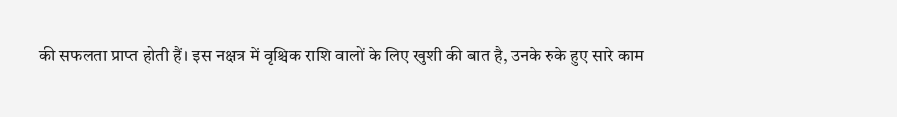की सफलता प्राप्त होती हैं। इस नक्षत्र में वृश्चिक राशि वालों के लिए खुशी की बात है, उनके रुके हुए सारे काम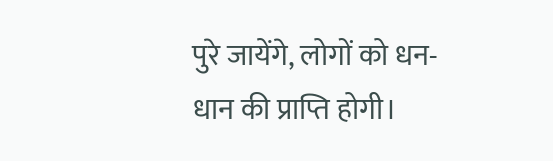पुरे जायेंगे, लोगों को धन-धान की प्राप्ति होगी।